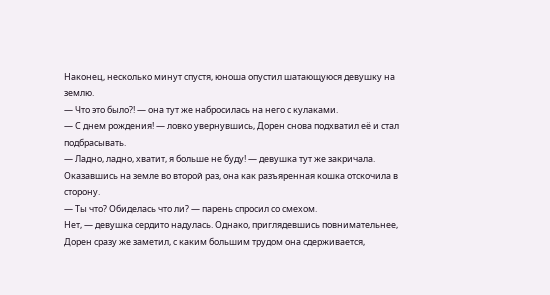Наконец, несколько минут спустя, юноша опустил шатающуюся девушку на землю.
— Что это было?! — она тут же набросилась на него с кулаками.
— С днем рождения! — ловко увернувшись, Дорен снова подхватил её и стал подбрасывать.
— Ладно, ладно, хватит, я больше не буду! — девушка тут же закричала.
Оказавшись на земле во второй раз, она как разъяренная кошка отскочила в сторону.
— Ты что? Обиделась что ли? — парень спросил со смехом.
Нет, — девушка сердито надулась. Однако, приглядевшись повнимательнее, Дорен сразу же заметил, с каким большим трудом она сдерживается,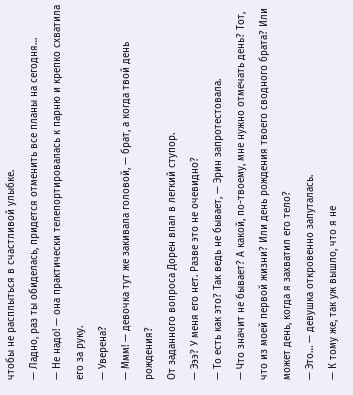чтобы не расплыться в счастливой улыбке.
— Ладно, раз ты обиделась, придется отменить все планы на сегодня…
— Не надо! — она практически телепортировалась к парню и крепко схватила его за руку.
— Уверена?
— Ммм! — девочка тут же закивала головой, — брат, а когда твой день рождения?
От заданного вопроса Дорен впал в легкий ступор.
— Эээ? У меня его нет. Разве это не очевидно?
— То есть как это? Так ведь не бывает, — Эрин запротестовала.
— Что значит не бывает? А какой, по-твоему, мне нужно отмечать день? Тот, что из моей первой жизни? Или день рождения твоего сводного брата? Или может день, когда я захватил его тело?
— Это… — девушка откровенно запуталась.
— К тому же, так уж вышло, что я не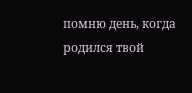помню день, когда родился твой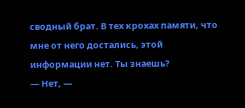сводный брат. В тех крохах памяти, что мне от него достались, этой информации нет. Ты знаешь?
— Нет, —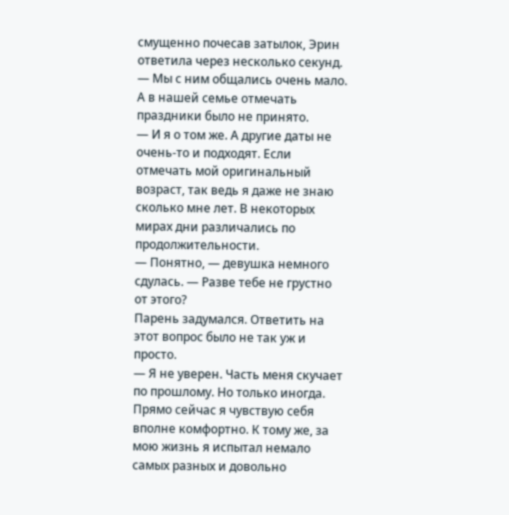смущенно почесав затылок, Эрин ответила через несколько секунд. — Мы с ним общались очень мало. А в нашей семье отмечать праздники было не принято.
— И я о том же. А другие даты не очень-то и подходят. Если отмечать мой оригинальный возраст, так ведь я даже не знаю сколько мне лет. В некоторых мирах дни различались по продолжительности.
— Понятно, — девушка немного сдулась. — Разве тебе не грустно от этого?
Парень задумался. Ответить на этот вопрос было не так уж и просто.
— Я не уверен. Часть меня скучает по прошлому. Но только иногда. Прямо сейчас я чувствую себя вполне комфортно. К тому же, за мою жизнь я испытал немало самых разных и довольно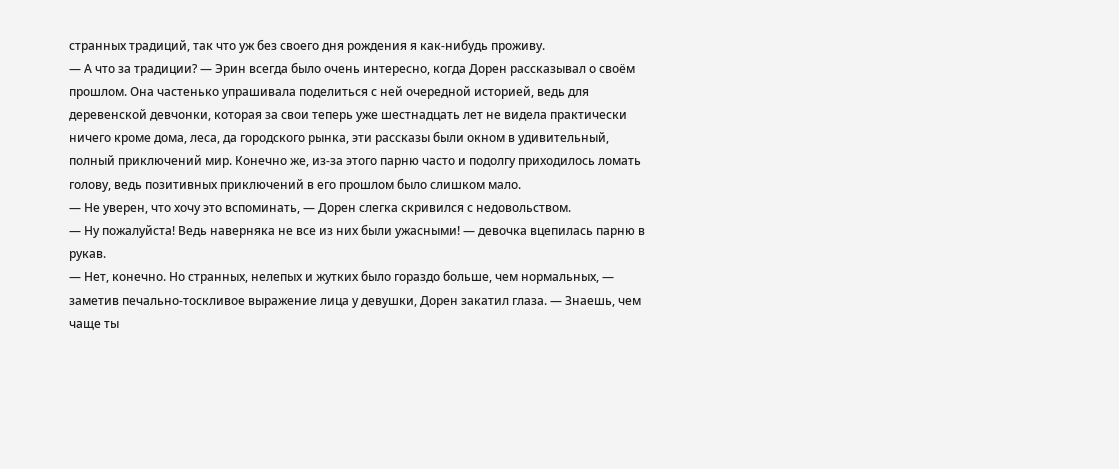странных традиций, так что уж без своего дня рождения я как-нибудь проживу.
— А что за традиции? — Эрин всегда было очень интересно, когда Дорен рассказывал о своём прошлом. Она частенько упрашивала поделиться с ней очередной историей, ведь для деревенской девчонки, которая за свои теперь уже шестнадцать лет не видела практически ничего кроме дома, леса, да городского рынка, эти рассказы были окном в удивительный, полный приключений мир. Конечно же, из-за этого парню часто и подолгу приходилось ломать голову, ведь позитивных приключений в его прошлом было слишком мало.
— Не уверен, что хочу это вспоминать, — Дорен слегка скривился с недовольством.
— Ну пожалуйста! Ведь наверняка не все из них были ужасными! — девочка вцепилась парню в рукав.
— Нет, конечно. Но странных, нелепых и жутких было гораздо больше, чем нормальных, — заметив печально-тоскливое выражение лица у девушки, Дорен закатил глаза. — Знаешь, чем чаще ты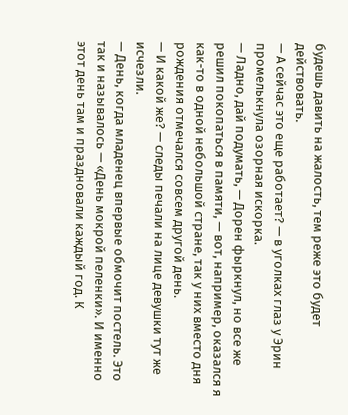будешь давить на жалость, тем реже это будет действовать.
— А сейчас это еще работает? — в уголках глаз у Эрин промелькнула озорная искорка.
— Ладно, дай подумать, — Дорен фыркнул, но все же решил покопаться в памяти, — вот, например, оказался я как-то в одной небольшой стране, так у них вместо дня рождения отмечался совсем другой день.
— И какой же? — следы печали на лице девушки тут же исчезли.
— День, когда младенец впервые обмочит постель. Это так и называлось — «День мокрой пеленки». И именно этот день там и праздновали каждый год. К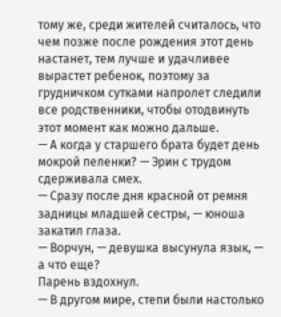тому же, среди жителей считалось, что чем позже после рождения этот день настанет, тем лучше и удачливее вырастет ребенок, поэтому за грудничком сутками напролет следили все родственники, чтобы отодвинуть этот момент как можно дальше.
— А когда у старшего брата будет день мокрой пеленки? — Эрин с трудом сдерживала смех.
— Сразу после дня красной от ремня задницы младшей сестры, — юноша закатил глаза.
— Ворчун, — девушка высунула язык, — а что еще?
Парень вздохнул.
— В другом мире, степи были настолько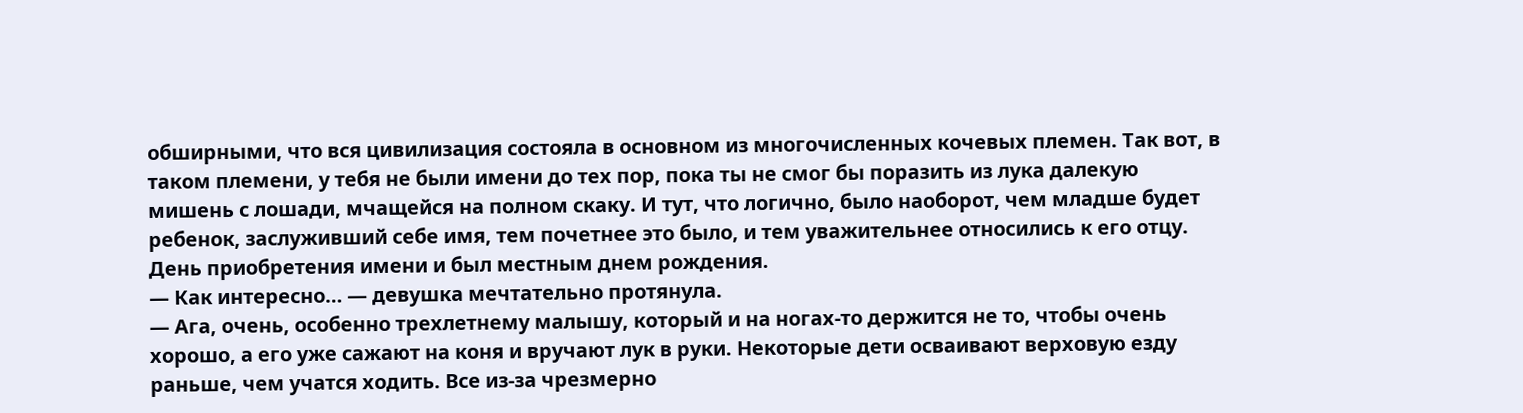обширными, что вся цивилизация состояла в основном из многочисленных кочевых племен. Так вот, в таком племени, у тебя не были имени до тех пор, пока ты не смог бы поразить из лука далекую мишень с лошади, мчащейся на полном скаку. И тут, что логично, было наоборот, чем младше будет ребенок, заслуживший себе имя, тем почетнее это было, и тем уважительнее относились к его отцу. День приобретения имени и был местным днем рождения.
— Как интересно… — девушка мечтательно протянула.
— Ага, очень, особенно трехлетнему малышу, который и на ногах-то держится не то, чтобы очень хорошо, а его уже сажают на коня и вручают лук в руки. Некоторые дети осваивают верховую езду раньше, чем учатся ходить. Все из-за чрезмерно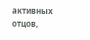активных отцов,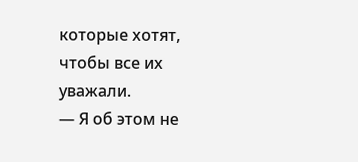которые хотят, чтобы все их уважали.
— Я об этом не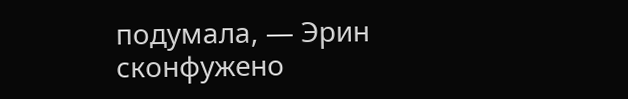подумала, — Эрин сконфужено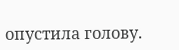опустила голову.